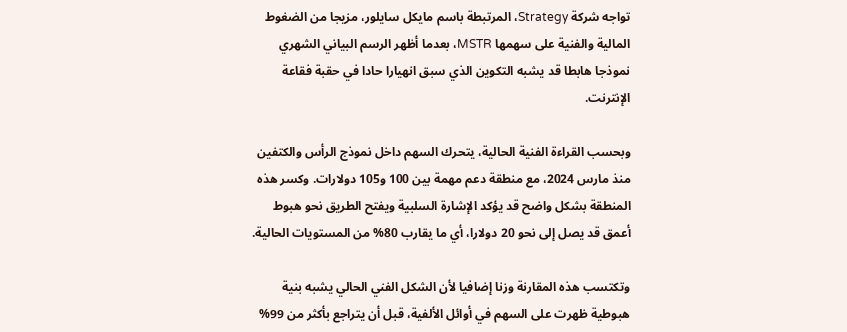تواجه شركة Strategy، المرتبطة باسم مايكل سايلور، مزيجا من الضغوط المالية والفنية على سهمها MSTR، بعدما أظهر الرسم البياني الشهري نموذجا هابطا قد يشبه التكوين الذي سبق انهيارا حادا في حقبة فقاعة الإنترنت.

وبحسب القراءة الفنية الحالية، يتحرك السهم داخل نموذج الرأس والكتفين منذ مارس 2024، مع منطقة دعم مهمة بين 100 و105 دولارات. وكسر هذه المنطقة بشكل واضح قد يؤكد الإشارة السلبية ويفتح الطريق نحو هبوط أعمق قد يصل إلى نحو 20 دولارا، أي ما يقارب 80% من المستويات الحالية.

وتكتسب هذه المقارنة وزنا إضافيا لأن الشكل الفني الحالي يشبه بنية هبوطية ظهرت على السهم في أوائل الألفية، قبل أن يتراجع بأكثر من 99%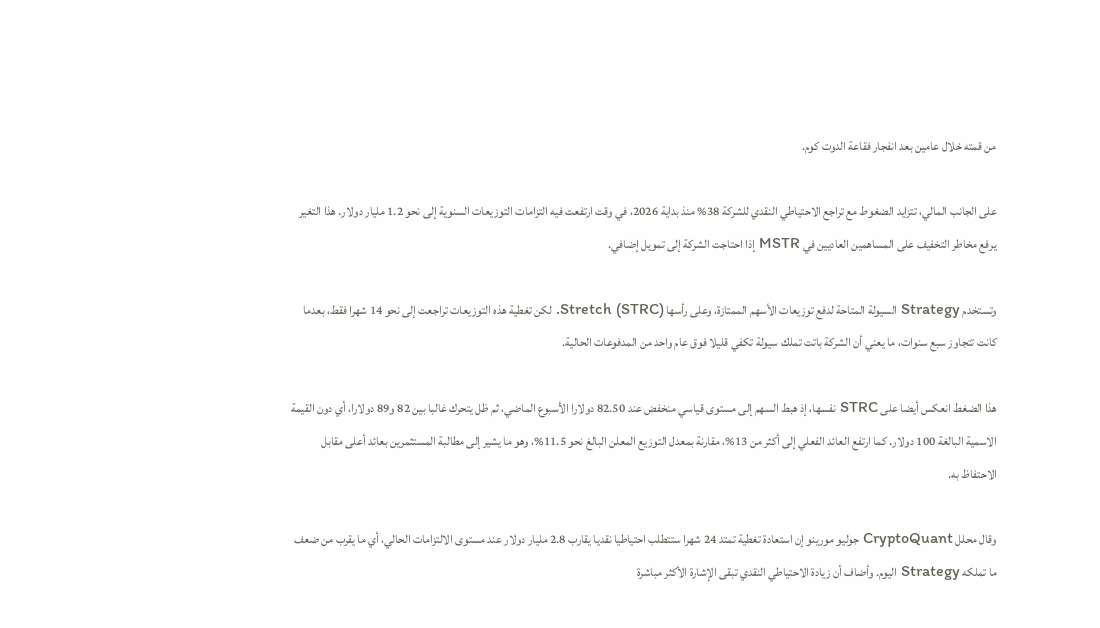من قمته خلال عامين بعد انفجار فقاعة الدوت كوم.

على الجانب المالي، تتزايد الضغوط مع تراجع الاحتياطي النقدي للشركة 38% منذ بداية 2026، في وقت ارتفعت فيه التزامات التوزيعات السنوية إلى نحو 1.2 مليار دولار. هذا التغير يرفع مخاطر التخفيف على المساهمين العاديين في MSTR إذا احتاجت الشركة إلى تمويل إضافي.

وتستخدم Strategy السيولة المتاحة لدفع توزيعات الأسهم الممتازة، وعلى رأسها Stretch (STRC). لكن تغطية هذه التوزيعات تراجعت إلى نحو 14 شهرا فقط، بعدما كانت تتجاوز سبع سنوات، ما يعني أن الشركة باتت تملك سيولة تكفي قليلا فوق عام واحد من المدفوعات الحالية.

هذا الضغط انعكس أيضا على STRC نفسها، إذ هبط السهم إلى مستوى قياسي منخفض عند 82.50 دولارا الأسبوع الماضي، ثم ظل يتحرك غالبا بين 82 و89 دولارا، أي دون القيمة الاسمية البالغة 100 دولار. كما ارتفع العائد الفعلي إلى أكثر من 13%، مقارنة بمعدل التوزيع المعلن البالغ نحو 11.5%، وهو ما يشير إلى مطالبة المستثمرين بعائد أعلى مقابل الاحتفاظ به.

وقال محلل CryptoQuant جوليو مورينو إن استعادة تغطية تمتد 24 شهرا ستتطلب احتياطيا نقديا يقارب 2.8 مليار دولار عند مستوى الالتزامات الحالي، أي ما يقرب من ضعف ما تملكه Strategy اليوم. وأضاف أن زيادة الاحتياطي النقدي تبقى الإشارة الأكثر مباشرة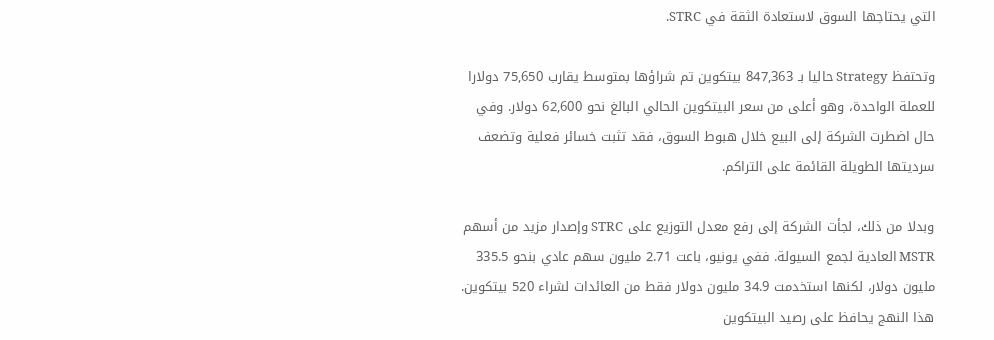التي يحتاجها السوق لاستعادة الثقة في STRC.

وتحتفظ Strategy حاليا بـ 847,363 بيتكوين تم شراؤها بمتوسط يقارب 75,650 دولارا للعملة الواحدة، وهو أعلى من سعر البيتكوين الحالي البالغ نحو 62,600 دولار. وفي حال اضطرت الشركة إلى البيع خلال هبوط السوق، فقد تثبت خسائر فعلية وتضعف سرديتها الطويلة القائمة على التراكم.

وبدلا من ذلك، لجأت الشركة إلى رفع معدل التوزيع على STRC وإصدار مزيد من أسهم MSTR العادية لجمع السيولة. ففي يونيو، باعت 2.71 مليون سهم عادي بنحو 335.5 مليون دولار، لكنها استخدمت 34.9 مليون دولار فقط من العائدات لشراء 520 بيتكوين. هذا النهج يحافظ على رصيد البيتكوين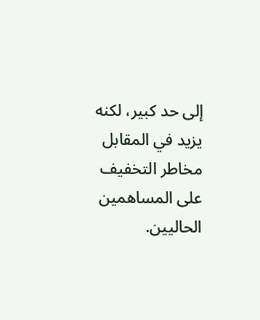إلى حد كبير، لكنه يزيد في المقابل مخاطر التخفيف على المساهمين الحاليين.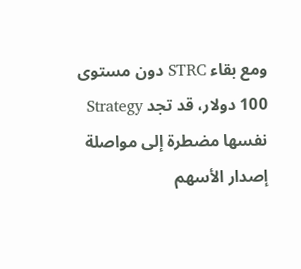ومع بقاء STRC دون مستوى 100 دولار، قد تجد Strategy نفسها مضطرة إلى مواصلة إصدار الأسهم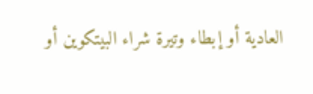العادية أو إبطاء وتيرة شراء البيتكوين أو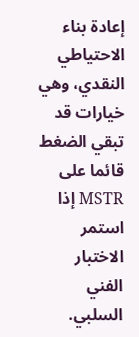إعادة بناء الاحتياطي النقدي، وهي خيارات قد تبقي الضغط قائما على MSTR إذا استمر الاختبار الفني السلبي.